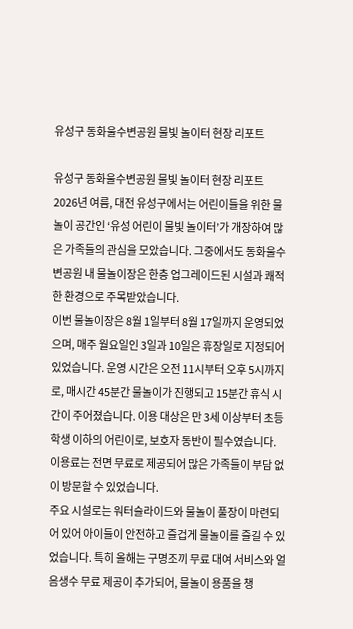유성구 동화울수변공원 물빛 놀이터 현장 리포트

유성구 동화울수변공원 물빛 놀이터 현장 리포트
2026년 여름, 대전 유성구에서는 어린이들을 위한 물놀이 공간인 ‘유성 어린이 물빛 놀이터’가 개장하여 많은 가족들의 관심을 모았습니다. 그중에서도 동화울수변공원 내 물놀이장은 한층 업그레이드된 시설과 쾌적한 환경으로 주목받았습니다.
이번 물놀이장은 8월 1일부터 8월 17일까지 운영되었으며, 매주 월요일인 3일과 10일은 휴장일로 지정되어 있었습니다. 운영 시간은 오전 11시부터 오후 5시까지로, 매시간 45분간 물놀이가 진행되고 15분간 휴식 시간이 주어졌습니다. 이용 대상은 만 3세 이상부터 초등학생 이하의 어린이로, 보호자 동반이 필수였습니다. 이용료는 전면 무료로 제공되어 많은 가족들이 부담 없이 방문할 수 있었습니다.
주요 시설로는 워터슬라이드와 물놀이 풀장이 마련되어 있어 아이들이 안전하고 즐겁게 물놀이를 즐길 수 있었습니다. 특히 올해는 구명조끼 무료 대여 서비스와 얼음생수 무료 제공이 추가되어, 물놀이 용품을 챙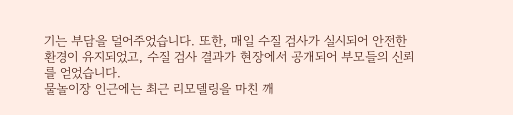기는 부담을 덜어주었습니다. 또한, 매일 수질 검사가 실시되어 안전한 환경이 유지되었고, 수질 검사 결과가 현장에서 공개되어 부모들의 신뢰를 얻었습니다.
물놀이장 인근에는 최근 리모델링을 마친 깨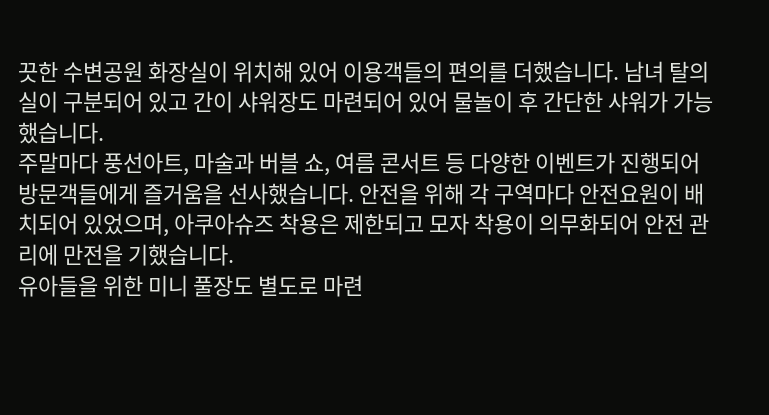끗한 수변공원 화장실이 위치해 있어 이용객들의 편의를 더했습니다. 남녀 탈의실이 구분되어 있고 간이 샤워장도 마련되어 있어 물놀이 후 간단한 샤워가 가능했습니다.
주말마다 풍선아트, 마술과 버블 쇼, 여름 콘서트 등 다양한 이벤트가 진행되어 방문객들에게 즐거움을 선사했습니다. 안전을 위해 각 구역마다 안전요원이 배치되어 있었으며, 아쿠아슈즈 착용은 제한되고 모자 착용이 의무화되어 안전 관리에 만전을 기했습니다.
유아들을 위한 미니 풀장도 별도로 마련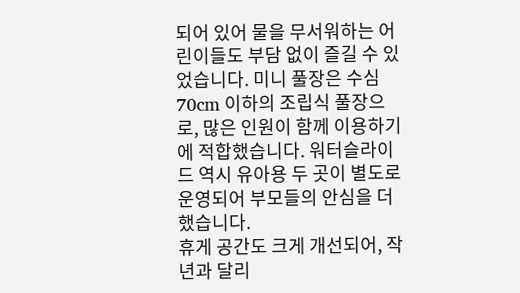되어 있어 물을 무서워하는 어린이들도 부담 없이 즐길 수 있었습니다. 미니 풀장은 수심 70cm 이하의 조립식 풀장으로, 많은 인원이 함께 이용하기에 적합했습니다. 워터슬라이드 역시 유아용 두 곳이 별도로 운영되어 부모들의 안심을 더했습니다.
휴게 공간도 크게 개선되어, 작년과 달리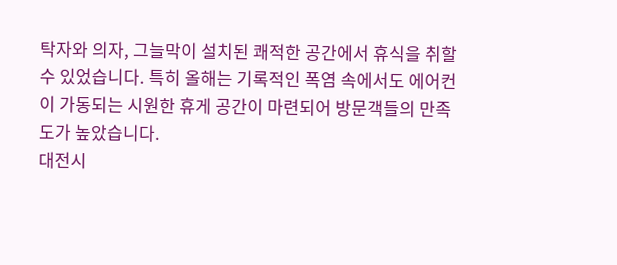탁자와 의자, 그늘막이 설치된 쾌적한 공간에서 휴식을 취할 수 있었습니다. 특히 올해는 기록적인 폭염 속에서도 에어컨이 가동되는 시원한 휴게 공간이 마련되어 방문객들의 만족도가 높았습니다.
대전시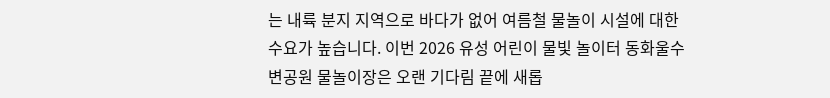는 내륙 분지 지역으로 바다가 없어 여름철 물놀이 시설에 대한 수요가 높습니다. 이번 2026 유성 어린이 물빛 놀이터 동화울수변공원 물놀이장은 오랜 기다림 끝에 새롭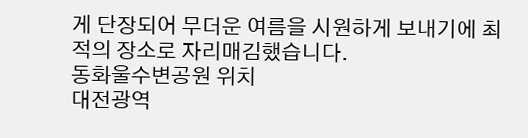게 단장되어 무더운 여름을 시원하게 보내기에 최적의 장소로 자리매김했습니다.
동화울수변공원 위치
대전광역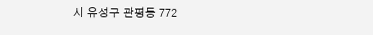시 유성구 관평동 772